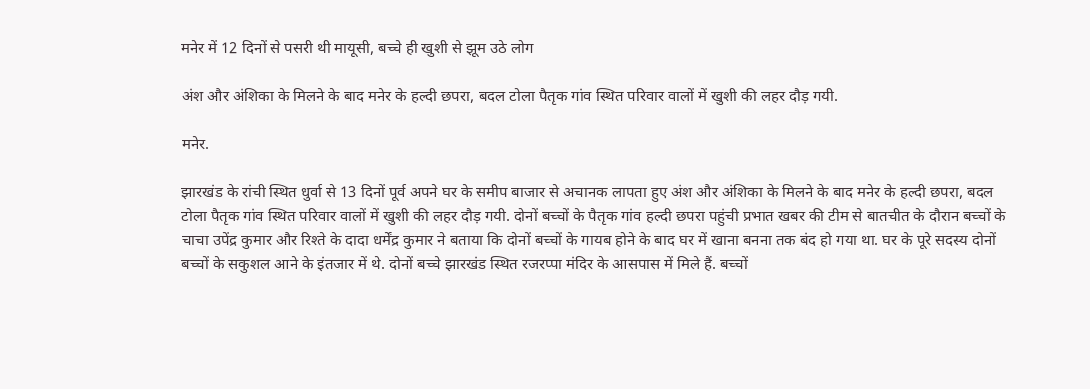मनेर में 12 दिनों से पसरी थी मायूसी, बच्चे ही खुशी से झूम उठे लोग

अंश और अंशिका के मिलने के बाद मनेर के हल्दी छपरा, बदल टोला पैतृक गांव स्थित परिवार वालों में खुशी की लहर दौड़ गयी.

मनेर.

झारखंड के रांची स्थित धुर्वा से 13 दिनों पूर्व अपने घर के समीप बाजार से अचानक लापता हुए अंश और अंशिका के मिलने के बाद मनेर के हल्दी छपरा, बदल टोला पैतृक गांव स्थित परिवार वालों में खुशी की लहर दौड़ गयी. दोनों बच्चों के पैतृक गांव हल्दी छपरा पहुंची प्रभात खबर की टीम से बातचीत के दौरान बच्चों के चाचा उपेंद्र कुमार और रिश्ते के दादा धर्मेंद्र कुमार ने बताया कि दोनों बच्चों के गायब होने के बाद घर में खाना बनना तक बंद हो गया था. घर के पूरे सदस्य दोनों बच्चों के सकुशल आने के इंतजार में थे. दोनों बच्चे झारखंड स्थित रजरप्पा मंदिर के आसपास में मिले हैं. बच्चों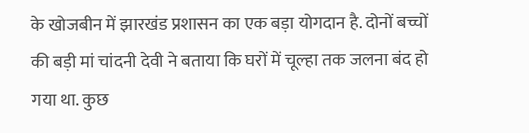के खोजबीन में झारखंड प्रशासन का एक बड़ा योगदान है. दोनों बच्चों की बड़ी मां चांदनी देवी ने बताया कि घरों में चूल्हा तक जलना बंद हो गया था. कुछ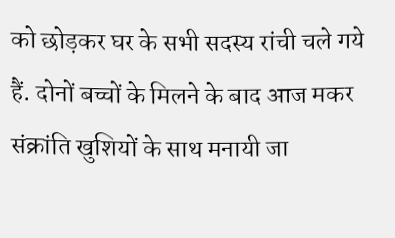को छोड़कर घर के सभी सदस्य रांची चले गये हैं. दोनों बच्चों के मिलने के बाद आज मकर संक्रांति खुशियों के साथ मनायी जा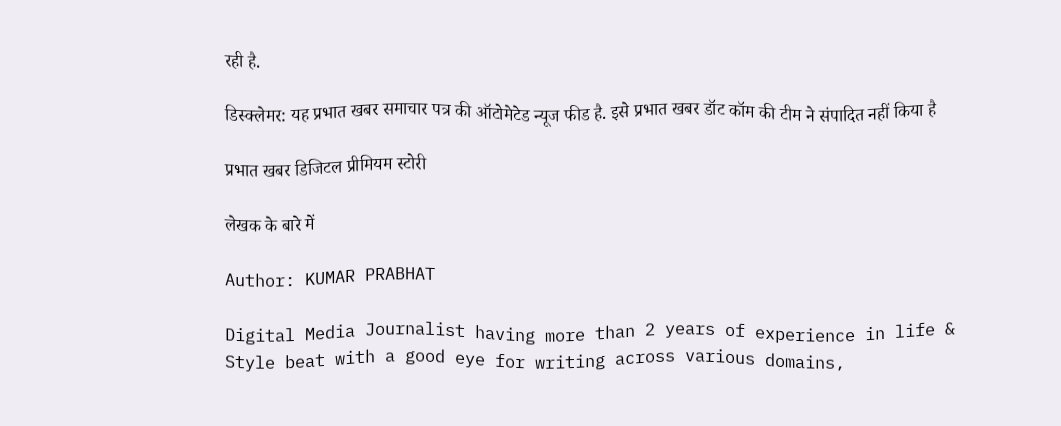रही है.

डिस्क्लेमर: यह प्रभात खबर समाचार पत्र की ऑटोमेटेड न्यूज फीड है. इसे प्रभात खबर डॉट कॉम की टीम ने संपादित नहीं किया है

प्रभात खबर डिजिटल प्रीमियम स्टोरी

लेखक के बारे में

Author: KUMAR PRABHAT

Digital Media Journalist having more than 2 years of experience in life & Style beat with a good eye for writing across various domains,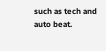such as tech and auto beat.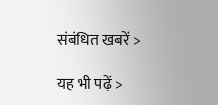संबंधित खबरें >

यह भी पढ़ें >